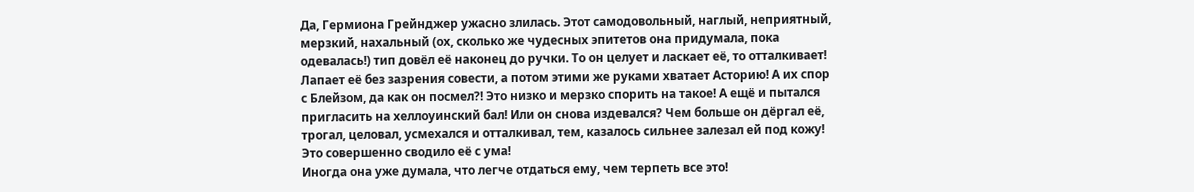Да, Гермиона Грейнджер ужасно злилась. Этот самодовольный, наглый, неприятный, мерзкий, нахальный (ох, сколько же чудесных эпитетов она придумала, пока одевалась!) тип довёл её наконец до ручки. То он целует и ласкает её, то отталкивает! Лапает её без зазрения совести, а потом этими же руками хватает Асторию! А их спор с Блейзом, да как он посмел?! Это низко и мерзко спорить на такое! А ещё и пытался пригласить на хеллоуинский бал! Или он снова издевался? Чем больше он дёргал её, трогал, целовал, усмехался и отталкивал, тем, казалось сильнее залезал ей под кожу! Это совершенно сводило её с ума!
Иногда она уже думала, что легче отдаться ему, чем терпеть все это!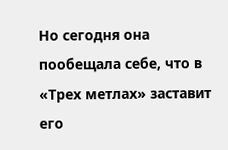Но сегодня она пообещала себе, что в «Трех метлах» заставит его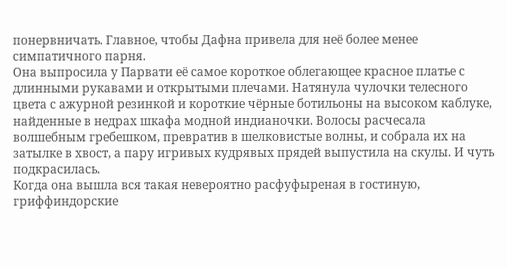понервничать. Главное, чтобы Дафна привела для неё более менее симпатичного парня.
Она выпросила у Парвати её самое короткое облегающее красное платье с длинными рукавами и открытыми плечами. Натянула чулочки телесного цвета с ажурной резинкой и короткие чёрные ботильоны на высоком каблуке, найденные в недрах шкафа модной индианочки. Волосы расчесала волшебным гребешком, превратив в шелковистые волны, и собрала их на затылке в хвост, а пару игривых кудрявых прядей выпустила на скулы. И чуть подкрасилась.
Когда она вышла вся такая невероятно расфуфыреная в гостиную, гриффиндорские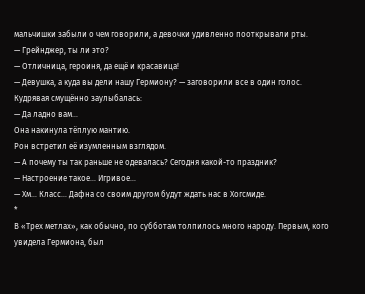мальчишки забыли о чем говорили, а девочки удивленно пооткрывали рты.
— Грейнджер, ты ли это?
— Отличница, героиня, да ещё и красавица!
— Девушка, а куда вы дели нашу Гермиону? — заговорили все в один голос.
Кудрявая смущённо заулыбалась:
— Да ладно вам…
Она накинула тёплую мантию.
Рон встретил её изумленным взглядом.
— А почему ты так раньше не одевалась? Сегодня какой-то праздник?
— Настроение такое… Игривое…
— Хм… Класс… Дафна со своим другом будут ждать нас в Хогсмиде.
*
В «Трех метлах», как обычно, по субботам толпилось много народу. Первым, кого увидела Гермиона, был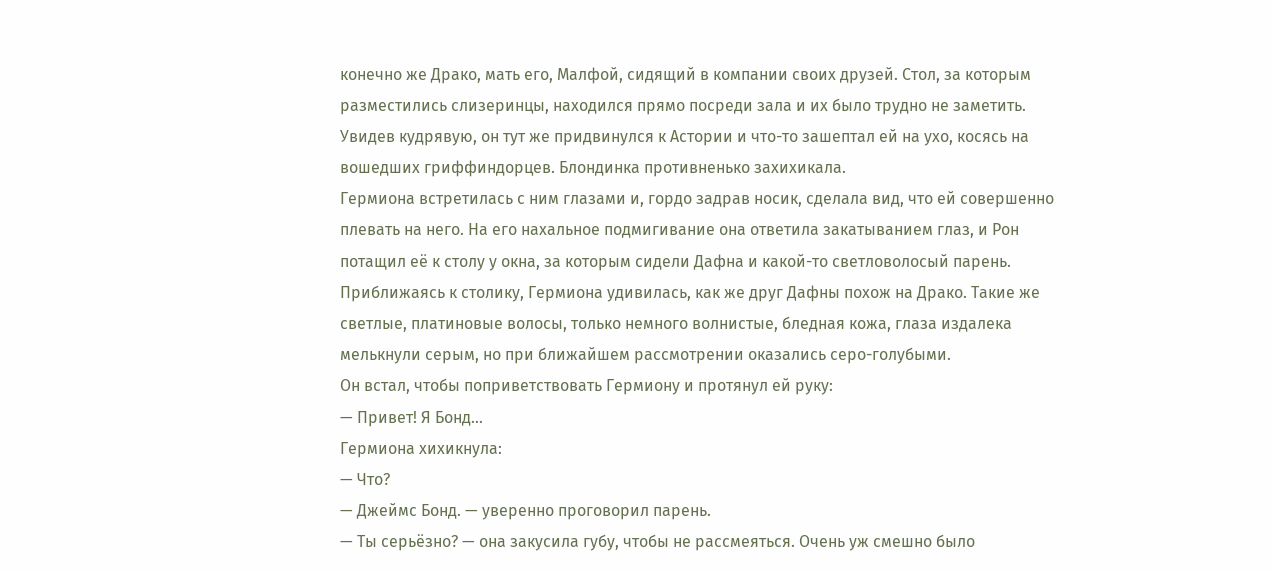конечно же Драко, мать его, Малфой, сидящий в компании своих друзей. Стол, за которым разместились слизеринцы, находился прямо посреди зала и их было трудно не заметить. Увидев кудрявую, он тут же придвинулся к Астории и что-то зашептал ей на ухо, косясь на вошедших гриффиндорцев. Блондинка противненько захихикала.
Гермиона встретилась с ним глазами и, гордо задрав носик, сделала вид, что ей совершенно плевать на него. На его нахальное подмигивание она ответила закатыванием глаз, и Рон потащил её к столу у окна, за которым сидели Дафна и какой-то светловолосый парень.
Приближаясь к столику, Гермиона удивилась, как же друг Дафны похож на Драко. Такие же светлые, платиновые волосы, только немного волнистые, бледная кожа, глаза издалека мелькнули серым, но при ближайшем рассмотрении оказались серо-голубыми.
Он встал, чтобы поприветствовать Гермиону и протянул ей руку:
— Привет! Я Бонд…
Гермиона хихикнула:
— Что?
— Джеймс Бонд. — уверенно проговорил парень.
— Ты серьёзно? — она закусила губу, чтобы не рассмеяться. Очень уж смешно было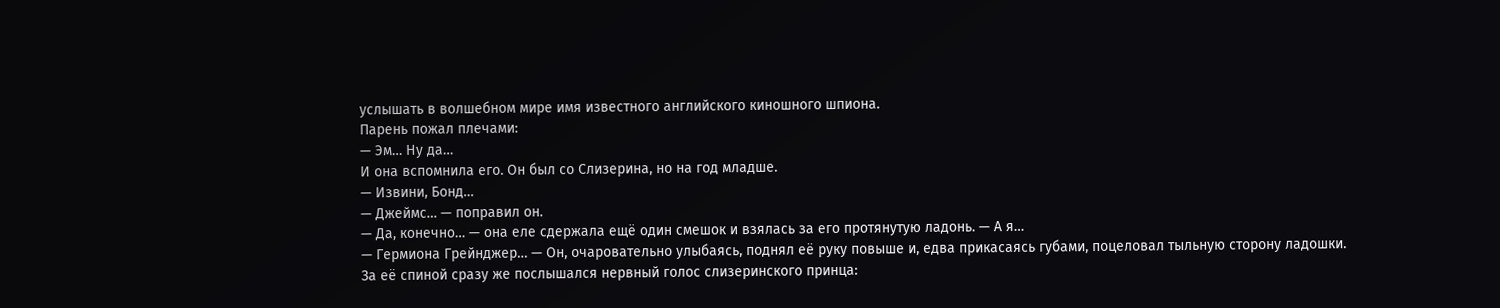услышать в волшебном мире имя известного английского киношного шпиона.
Парень пожал плечами:
— Эм… Ну да…
И она вспомнила его. Он был со Слизерина, но на год младше.
— Извини, Бонд…
— Джеймс… — поправил он.
— Да, конечно… — она еле сдержала ещё один смешок и взялась за его протянутую ладонь. — А я…
— Гермиона Грейнджер… — Он, очаровательно улыбаясь, поднял её руку повыше и, едва прикасаясь губами, поцеловал тыльную сторону ладошки.
За её спиной сразу же послышался нервный голос слизеринского принца: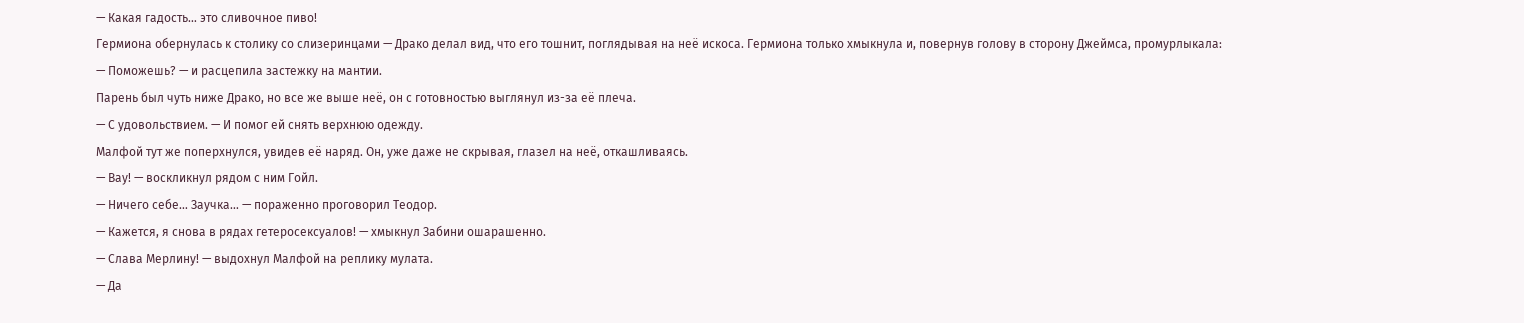— Какая гадость… это сливочное пиво!
Гермиона обернулась к столику со слизеринцами — Драко делал вид, что его тошнит, поглядывая на неё искоса. Гермиона только хмыкнула и, повернув голову в сторону Джеймса, промурлыкала:
— Поможешь? — и расцепила застежку на мантии.
Парень был чуть ниже Драко, но все же выше неё, он с готовностью выглянул из-за её плеча.
— С удовольствием. — И помог ей снять верхнюю одежду.
Малфой тут же поперхнулся, увидев её наряд. Он, уже даже не скрывая, глазел на неё, откашливаясь.
— Вау! — воскликнул рядом с ним Гойл.
— Ничего себе… Заучка… — пораженно проговорил Теодор.
— Кажется, я снова в рядах гетеросексуалов! — хмыкнул Забини ошарашенно.
— Слава Мерлину! — выдохнул Малфой на реплику мулата.
— Да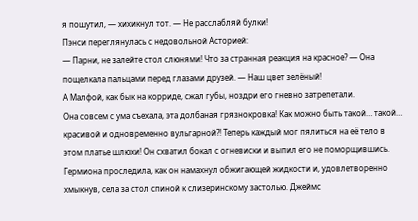я пошутил, — хихикнул тот. — Не расслабляй булки!
Пэнси переглянулась с недовольной Асторией:
— Парни, не залейте стол слюнями! Что за странная реакция на красное? — Она пощелкала пальцами перед глазами друзей. — Наш цвет зелёный!
А Малфой, как бык на корриде, сжал губы, ноздри его гневно затрепетали.
Она совсем с ума съехала, эта долбаная грязнокровка! Как можно быть такой… такой… красивой и одновременно вульгарной?! Теперь каждый мог пялиться на её тело в этом платье шлюхи! Он схватил бокал с огневиски и выпил его не поморщившись.
Гермиона проследила, как он намахнул обжигающей жидкости и, удовлетворенно хмыкнув, села за стол спиной к слизеринскому застолью. Джеймс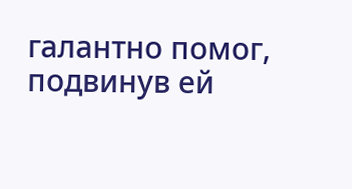галантно помог, подвинув ей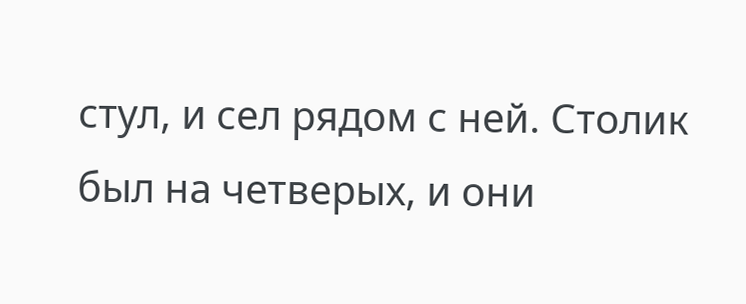стул, и сел рядом с ней. Столик был на четверых, и они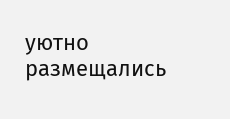уютно размещались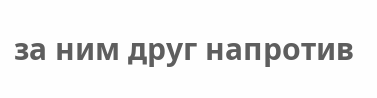за ним друг напротив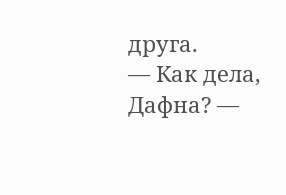друга.
— Как дела, Дафна? —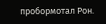пробормотал Рон.